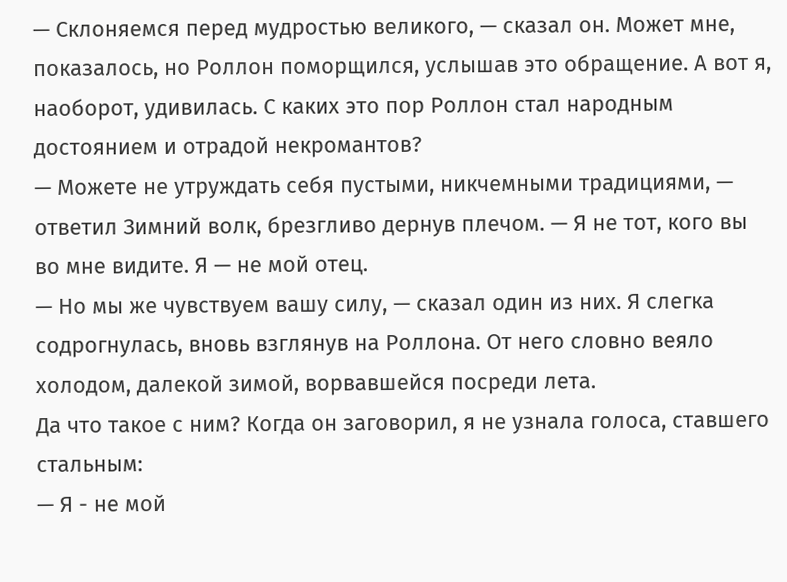— Склоняемся перед мудростью великого, — сказал он. Может мне, показалось, но Роллон поморщился, услышав это обращение. А вот я, наоборот, удивилась. С каких это пор Роллон стал народным достоянием и отрадой некромантов?
— Можете не утруждать себя пустыми, никчемными традициями, — ответил Зимний волк, брезгливо дернув плечом. — Я не тот, кого вы во мне видите. Я — не мой отец.
— Но мы же чувствуем вашу силу, — сказал один из них. Я слегка содрогнулась, вновь взглянув на Роллона. От него словно веяло холодом, далекой зимой, ворвавшейся посреди лета.
Да что такое с ним? Когда он заговорил, я не узнала голоса, ставшего стальным:
— Я - не мой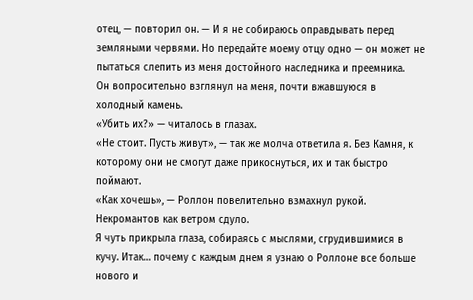отец, — повторил он. — И я не собираюсь оправдывать перед земляными червями. Но передайте моему отцу одно — он может не пытаться слепить из меня достойного наследника и преемника.
Он вопросительно взглянул на меня, почти вжавшуюся в холодный камень.
«Убить их?» — читалось в глазах.
«Не стоит. Пусть живут», — так же молча ответила я. Без Камня, к которому они не смогут даже прикоснуться, их и так быстро поймают.
«Как хочешь», — Роллон повелительно взмахнул рукой. Некромантов как ветром сдуло.
Я чуть прикрыла глаза, собираясь с мыслями, сгрудившимися в кучу. Итак… почему с каждым днем я узнаю о Роллоне все больше нового и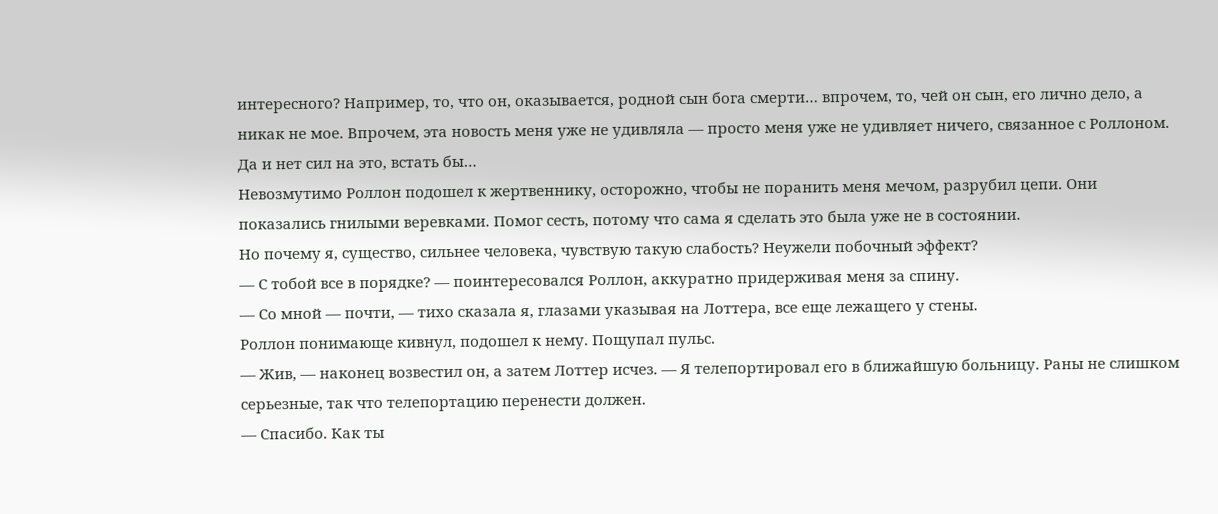интересного? Например, то, что он, оказывается, родной сын бога смерти… впрочем, то, чей он сын, его лично дело, а никак не мое. Впрочем, эта новость меня уже не удивляла — просто меня уже не удивляет ничего, связанное с Роллоном. Да и нет сил на это, встать бы…
Невозмутимо Роллон подошел к жертвеннику, осторожно, чтобы не поранить меня мечом, разрубил цепи. Они показались гнилыми веревками. Помог сесть, потому что сама я сделать это была уже не в состоянии.
Но почему я, существо, сильнее человека, чувствую такую слабость? Неужели побочный эффект?
— С тобой все в порядке? — поинтересовался Роллон, аккуратно придерживая меня за спину.
— Со мной — почти, — тихо сказала я, глазами указывая на Лоттера, все еще лежащего у стены.
Роллон понимающе кивнул, подошел к нему. Пощупал пульс.
— Жив, — наконец возвестил он, а затем Лоттер исчез. — Я телепортировал его в ближайшую больницу. Раны не слишком серьезные, так что телепортацию перенести должен.
— Спасибо. Как ты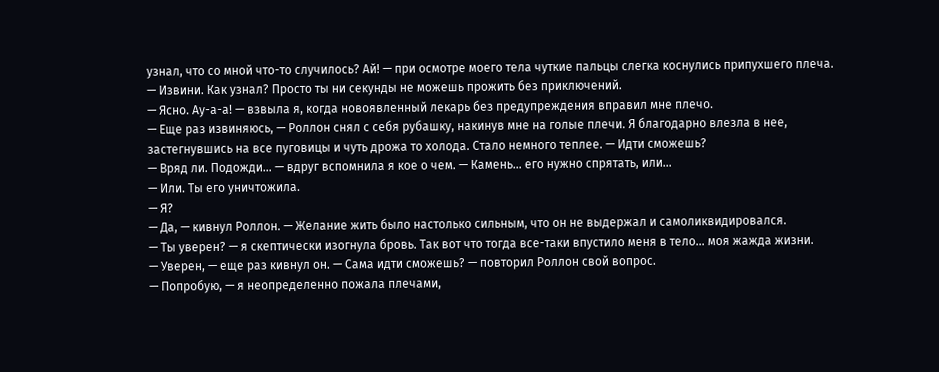узнал, что со мной что-то случилось? Ай! — при осмотре моего тела чуткие пальцы слегка коснулись припухшего плеча.
— Извини. Как узнал? Просто ты ни секунды не можешь прожить без приключений.
— Ясно. Ау-а-а! — взвыла я, когда новоявленный лекарь без предупреждения вправил мне плечо.
— Еще раз извиняюсь, — Роллон снял с себя рубашку, накинув мне на голые плечи. Я благодарно влезла в нее, застегнувшись на все пуговицы и чуть дрожа то холода. Стало немного теплее. — Идти сможешь?
— Вряд ли. Подожди… — вдруг вспомнила я кое о чем. — Камень… его нужно спрятать, или…
— Или. Ты его уничтожила.
— Я?
— Да, — кивнул Роллон. — Желание жить было настолько сильным, что он не выдержал и самоликвидировался.
— Ты уверен? — я скептически изогнула бровь. Так вот что тогда все-таки впустило меня в тело… моя жажда жизни.
— Уверен, — еще раз кивнул он. — Сама идти сможешь? — повторил Роллон свой вопрос.
— Попробую, — я неопределенно пожала плечами,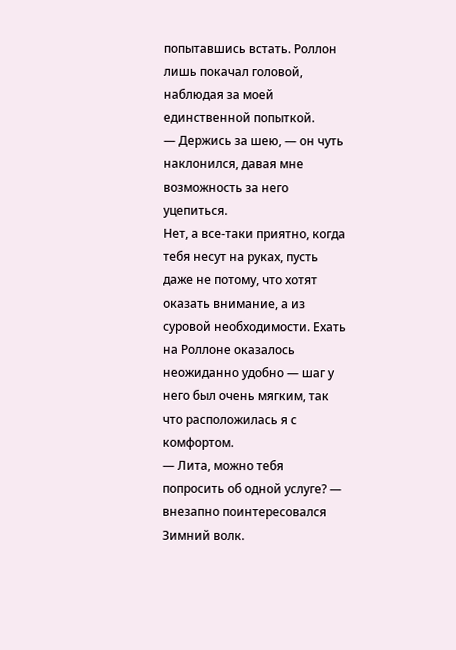попытавшись встать. Роллон лишь покачал головой, наблюдая за моей единственной попыткой.
— Держись за шею, — он чуть наклонился, давая мне возможность за него уцепиться.
Нет, а все-таки приятно, когда тебя несут на руках, пусть даже не потому, что хотят оказать внимание, а из суровой необходимости. Ехать на Роллоне оказалось неожиданно удобно — шаг у него был очень мягким, так что расположилась я с комфортом.
— Лита, можно тебя попросить об одной услуге? — внезапно поинтересовался Зимний волк.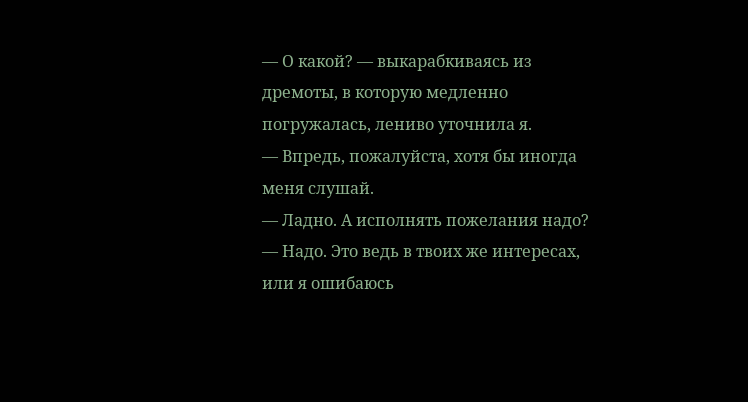— О какой? — выкарабкиваясь из дремоты, в которую медленно погружалась, лениво уточнила я.
— Впредь, пожалуйста, хотя бы иногда меня слушай.
— Ладно. А исполнять пожелания надо?
— Надо. Это ведь в твоих же интересах, или я ошибаюсь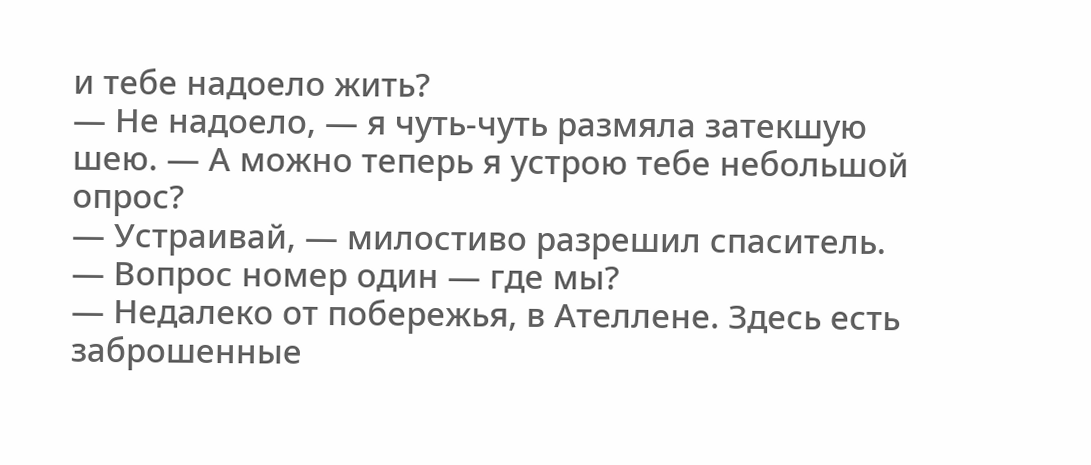и тебе надоело жить?
— Не надоело, — я чуть-чуть размяла затекшую шею. — А можно теперь я устрою тебе небольшой опрос?
— Устраивай, — милостиво разрешил спаситель.
— Вопрос номер один — где мы?
— Недалеко от побережья, в Ателлене. Здесь есть заброшенные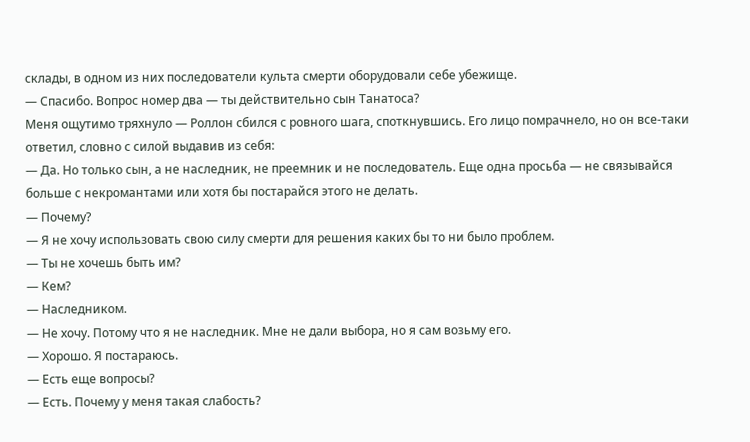склады, в одном из них последователи культа смерти оборудовали себе убежище.
— Спасибо. Вопрос номер два — ты действительно сын Танатоса?
Меня ощутимо тряхнуло — Роллон сбился с ровного шага, споткнувшись. Его лицо помрачнело, но он все-таки ответил, словно с силой выдавив из себя:
— Да. Но только сын, а не наследник, не преемник и не последователь. Еще одна просьба — не связывайся больше с некромантами или хотя бы постарайся этого не делать.
— Почему?
— Я не хочу использовать свою силу смерти для решения каких бы то ни было проблем.
— Ты не хочешь быть им?
— Кем?
— Наследником.
— Не хочу. Потому что я не наследник. Мне не дали выбора, но я сам возьму его.
— Хорошо. Я постараюсь.
— Есть еще вопросы?
— Есть. Почему у меня такая слабость?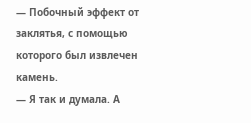— Побочный эффект от заклятья, с помощью которого был извлечен камень.
— Я так и думала. А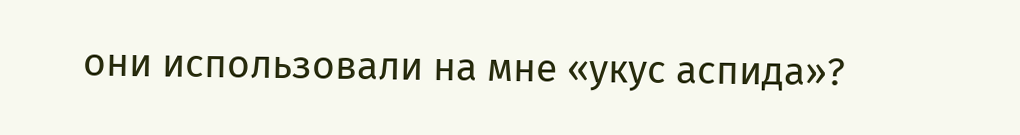они использовали на мне «укус аспида»?